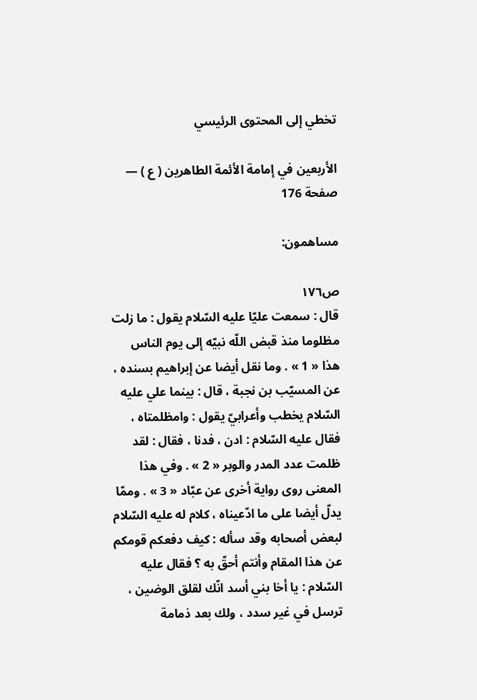تخطي إلى المحتوى الرئيسي

الأربعين في إمامة الأئمة الطاهرين ( ع ) — صفحة 176

مساهمون:

ص١٧٦
قال : سمعت عليّا عليه السّلام يقول : ما زلت مظلوما منذ قبض اللّه نبيّه إلى يوم الناس هذا « 1 » . وما نقل أيضا عن إبراهيم بسنده ، عن المسيّب بن نجبة ، قال : بينما علي عليه السّلام يخطب وأعرابيّ يقول : وامظلمتاه ، فقال عليه السّلام : ادن ، فدنا ، فقال : لقد ظلمت عدد المدر والوبر « 2 » . وفي هذا المعنى روى رواية أخرى عن عبّاد « 3 » . وممّا يدلّ أيضا على ما ادّعيناه ، كلام له عليه السّلام لبعض أصحابه وقد سأله : كيف دفعكم قومكم عن هذا المقام وأنتم أحقّ به ؟ فقال عليه السّلام : يا أخا بني أسد انّك لقلق الوضين ، ترسل في غير سدد ، ولك بعد ذمامة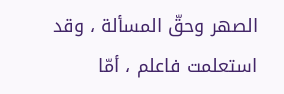الصهر وحقّ المسألة ، وقد استعلمت فاعلم ، أمّا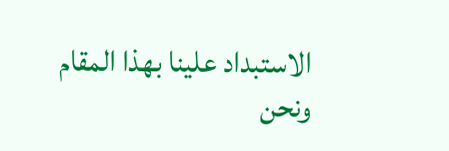الاستبداد علينا بهذا المقام ونحن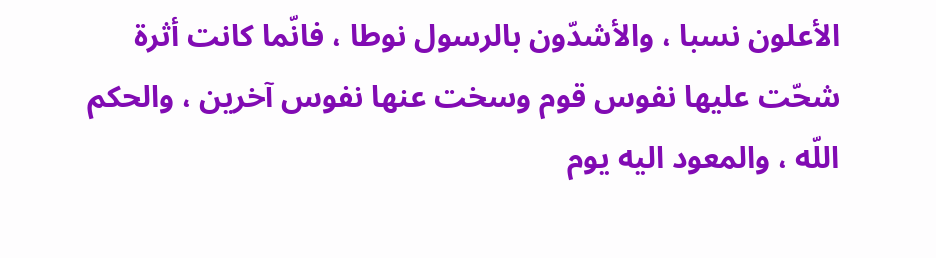الأعلون نسبا ، والأشدّون بالرسول نوطا ، فانّما كانت أثرة شحّت عليها نفوس قوم وسخت عنها نفوس آخرين ، والحكم اللّه ، والمعود اليه يوم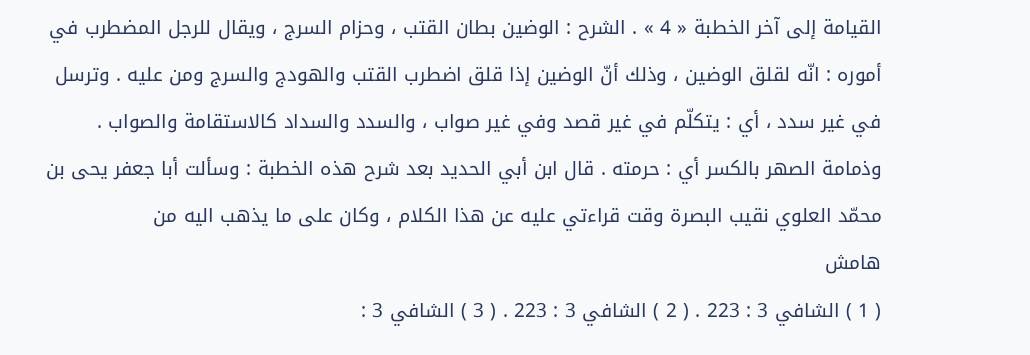القيامة إلى آخر الخطبة « 4 » . الشرح : الوضين بطان القتب ، وحزام السرج ، ويقال للرجل المضطرب في أموره : انّه لقلق الوضين ، وذلك أنّ الوضين إذا قلق اضطرب القتب والهودج والسرج ومن عليه . وترسل في غير سدد ، أي : يتكلّم في غير قصد وفي غير صواب ، والسدد والسداد كالاستقامة والصواب . وذمامة الصهر بالكسر أي : حرمته . قال ابن أبي الحديد بعد شرح هذه الخطبة : وسألت أبا جعفر يحى بن محمّد العلوي نقيب البصرة وقت قراءتي عليه عن هذا الكلام ، وكان على ما يذهب اليه من
هامش
( 1 ) الشافي 3 : 223 . ( 2 ) الشافي 3 : 223 . ( 3 ) الشافي 3 :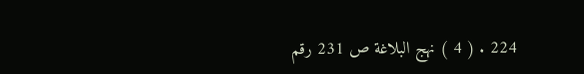224 . ( 4 ) نهج البلاغة ص 231 رقم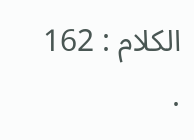الكلام : 162 .